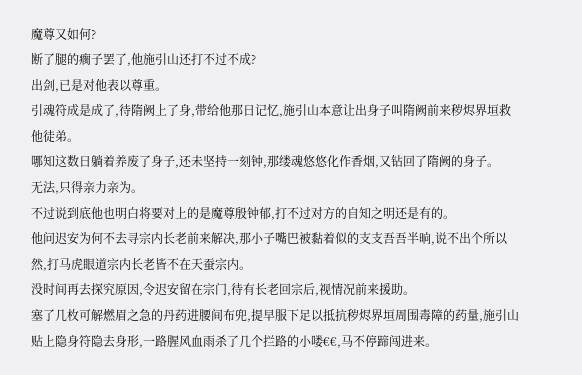魔尊又如何?
断了腿的瘸子罢了,他施引山还打不过不成?
出剑,已是对他表以尊重。
引魂符成是成了,待隋阙上了身,带给他那日记忆,施引山本意让出身子叫隋阙前来秽烬界垣救他徒弟。
哪知这数日躺着养废了身子,还未坚持一刻钟,那缕魂悠悠化作香烟,又钻回了隋阙的身子。
无法,只得亲力亲为。
不过说到底他也明白将要对上的是魔尊殷钟郁,打不过对方的自知之明还是有的。
他问迟安为何不去寻宗内长老前来解决,那小子嘴巴被黏着似的支支吾吾半晌,说不出个所以然,打马虎眼道宗内长老皆不在天蚕宗内。
没时间再去探究原因,令迟安留在宗门,待有长老回宗后,视情况前来援助。
塞了几枚可解燃眉之急的丹药进腰间布兜,提早服下足以抵抗秽烬界垣周围毒障的药量,施引山贴上隐身符隐去身形,一路腥风血雨杀了几个拦路的小喽€€,马不停蹄闯进来。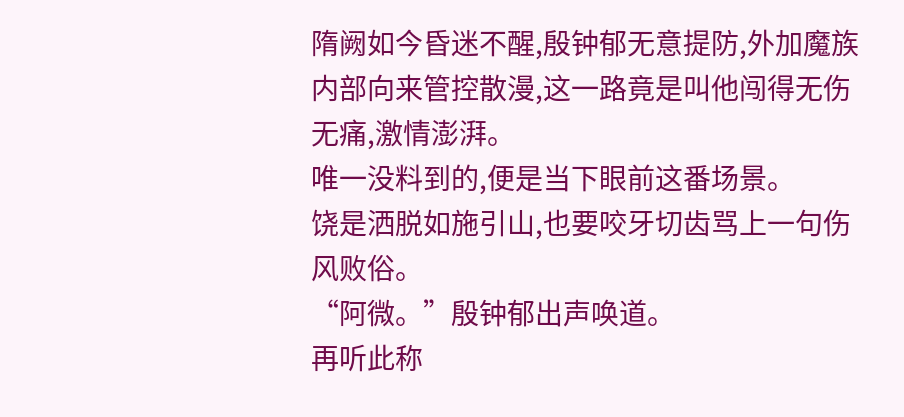隋阙如今昏迷不醒,殷钟郁无意提防,外加魔族内部向来管控散漫,这一路竟是叫他闯得无伤无痛,激情澎湃。
唯一没料到的,便是当下眼前这番场景。
饶是洒脱如施引山,也要咬牙切齿骂上一句伤风败俗。
“阿微。”殷钟郁出声唤道。
再听此称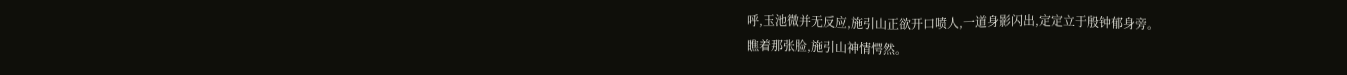呼,玉池微并无反应,施引山正欲开口喷人,一道身影闪出,定定立于殷钟郁身旁。
瞧着那张脸,施引山神情愕然。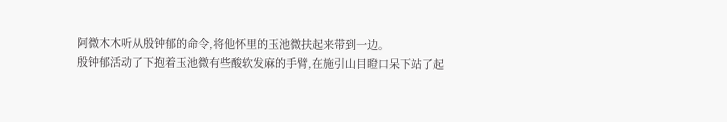阿微木木听从殷钟郁的命令,将他怀里的玉池微扶起来带到一边。
殷钟郁活动了下抱着玉池微有些酸软发麻的手臂,在施引山目瞪口呆下站了起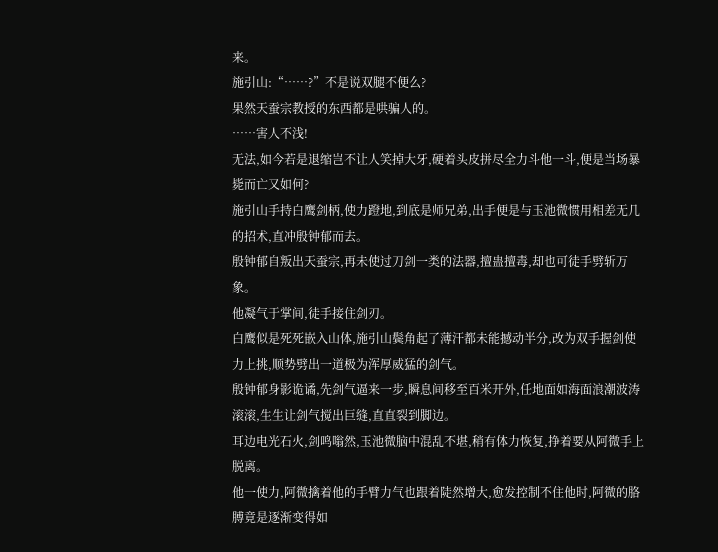来。
施引山:“……?”不是说双腿不便么?
果然天蚕宗教授的东西都是哄骗人的。
……害人不浅!
无法,如今若是退缩岂不让人笑掉大牙,硬着头皮拼尽全力斗他一斗,便是当场暴毙而亡又如何?
施引山手持白鹰剑柄,使力蹬地,到底是师兄弟,出手便是与玉池微惯用相差无几的招术,直冲殷钟郁而去。
殷钟郁自叛出天蚕宗,再未使过刀剑一类的法器,擅蛊擅毒,却也可徒手劈斩万象。
他凝气于掌间,徒手接住剑刃。
白鹰似是死死嵌入山体,施引山鬓角起了薄汗都未能撼动半分,改为双手握剑使力上挑,顺势劈出一道极为浑厚威猛的剑气。
殷钟郁身影诡谲,先剑气逼来一步,瞬息间移至百米开外,任地面如海面浪潮波涛滚滚,生生让剑气搅出巨缝,直直裂到脚边。
耳边电光石火,剑鸣嗡然,玉池微脑中混乱不堪,稍有体力恢复,挣着要从阿微手上脱离。
他一使力,阿微擒着他的手臂力气也跟着陡然增大,愈发控制不住他时,阿微的胳膊竟是逐渐变得如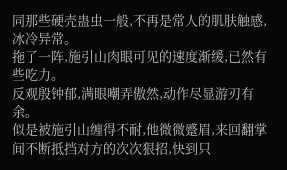同那些硬壳蛊虫一般,不再是常人的肌肤触感,冰冷异常。
拖了一阵,施引山肉眼可见的速度渐缓,已然有些吃力。
反观殷钟郁,满眼嘲弄傲然,动作尽显游刃有余。
似是被施引山缠得不耐,他微微蹙眉,来回翻掌间不断抵挡对方的次次狠招,快到只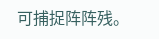可捕捉阵阵残。